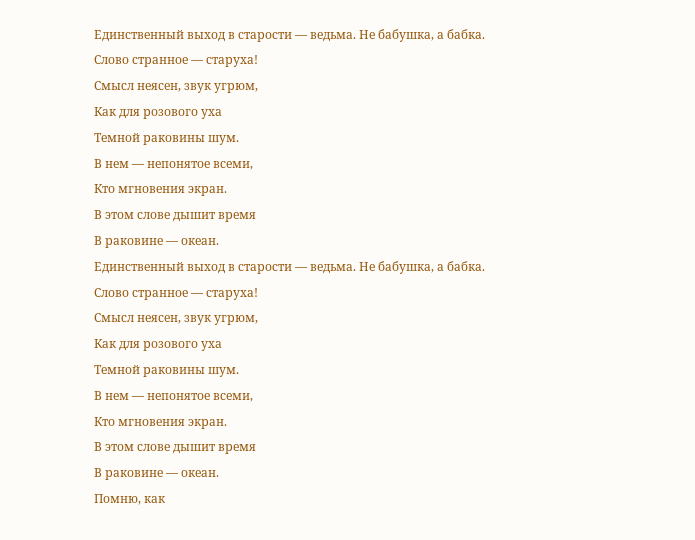Единственный выход в старости — ведьма. Не бабушка, а бабка.
Слово странное — старуха!
Смысл неясен, звук угрюм,
Как для розового уха
Темной раковины шум.
В нем — непонятое всеми,
Кто мгновения экран.
В этом слове дышит время
В раковине — океан.
Единственный выход в старости — ведьма. Не бабушка, а бабка.
Слово странное — старуха!
Смысл неясен, звук угрюм,
Как для розового уха
Темной раковины шум.
В нем — непонятое всеми,
Кто мгновения экран.
В этом слове дышит время
В раковине — океан.
Помню, как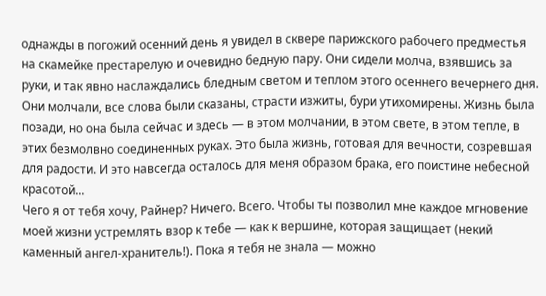однажды в погожий осенний день я увидел в сквере парижского рабочего предместья на скамейке престарелую и очевидно бедную пару. Они сидели молча, взявшись за руки, и так явно наслаждались бледным светом и теплом этого осеннего вечернего дня. Они молчали, все слова были сказаны, страсти изжиты, бури утихомирены. Жизнь была позади, но она была сейчас и здесь — в этом молчании, в этом свете, в этом тепле, в этих безмолвно соединенных руках. Это была жизнь, готовая для вечности, созревшая для радости. И это навсегда осталось для меня образом брака, его поистине небесной красотой...
Чего я от тебя хочу, Райнер? Ничего. Всего. Чтобы ты позволил мне каждое мгновение моей жизни устремлять взор к тебе — как к вершине, которая защищает (некий каменный ангел-хранитель!). Пока я тебя не знала — можно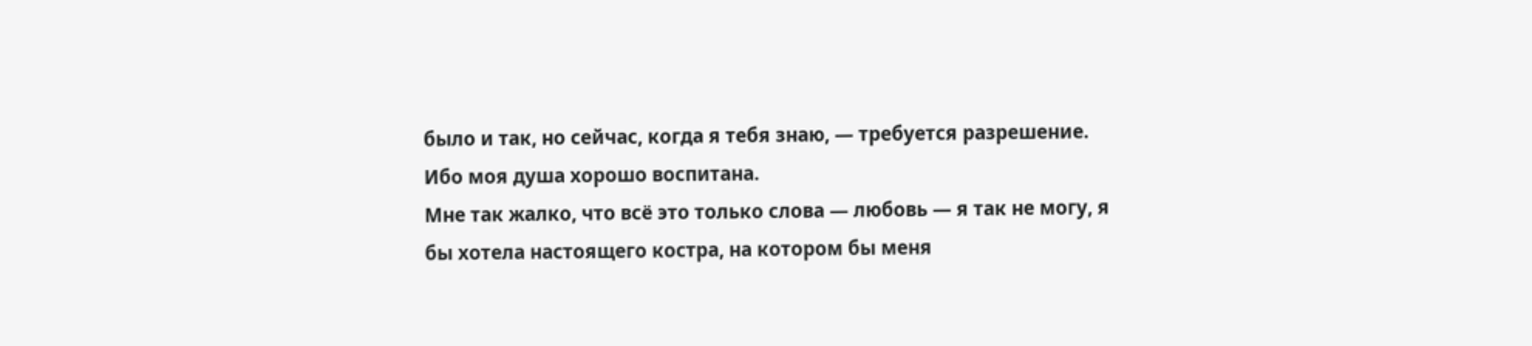было и так, но сейчас, когда я тебя знаю, — требуется разрешение.
Ибо моя душа хорошо воспитана.
Мне так жалко, что всё это только слова — любовь — я так не могу, я бы хотела настоящего костра, на котором бы меня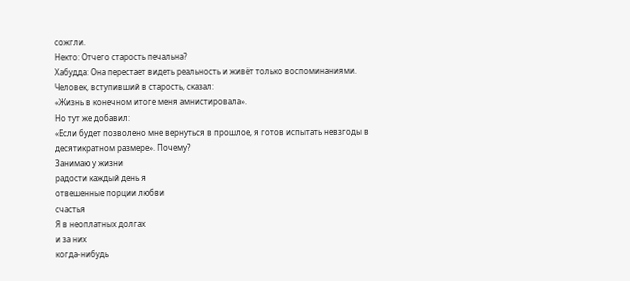сожгли.
Некто: Отчего старость печальна?
Хабудда: Она перестает видеть реальность и живёт только воспоминаниями.
Человек, вступивший в старость, сказал:
«Жизнь в конечном итоге меня амнистировала».
Но тут же добавил:
«Если будет позволено мне вернуться в прошлое, я готов испытать невзгоды в десятикратном размере». Почему?
Занимаю у жизни
радости каждый день я
отвешенные порции любви
счастья
Я в неоплатных долгах
и за них
когда-нибудь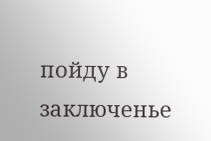пойду в заключенье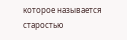которое называется
старостью